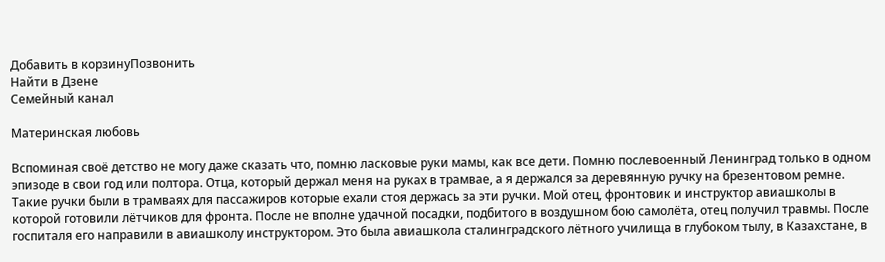Добавить в корзинуПозвонить
Найти в Дзене
Семейный канал

Материнская любовь

Вспоминая своё детство не могу даже сказать что, помню ласковые руки мамы, как все дети. Помню послевоенный Ленинград только в одном эпизоде в свои год или полтора. Отца, который держал меня на руках в трамвае, а я держался за деревянную ручку на брезентовом ремне. Такие ручки были в трамваях для пассажиров которые ехали стоя держась за эти ручки. Мой отец, фронтовик и инструктор авиашколы в которой готовили лётчиков для фронта. После не вполне удачной посадки, подбитого в воздушном бою самолёта, отец получил травмы. После госпиталя его направили в авиашколу инструктором. Это была авиашкола сталинградского лётного училища в глубоком тылу, в Казахстане, в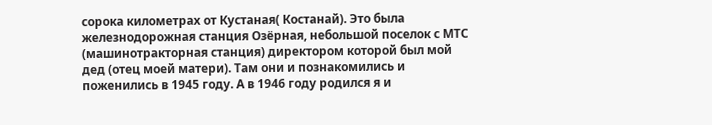сорока километрах от Кустаная( Костанай). Это была железнодорожная станция Озёрная, небольшой поселок с МТС (машинотракторная станция) директором которой был мой дед (отец моей матери). Там они и познакомились и поженились в 1945 году. А в 1946 году родился я и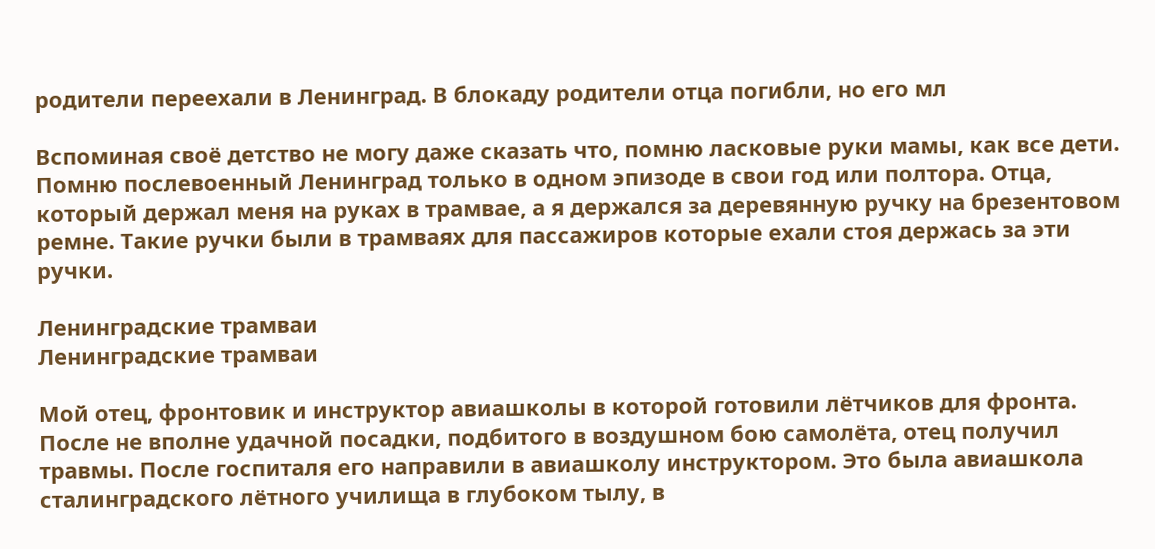родители переехали в Ленинград. В блокаду родители отца погибли, но его мл

Вспоминая своё детство не могу даже сказать что, помню ласковые руки мамы, как все дети. Помню послевоенный Ленинград только в одном эпизоде в свои год или полтора. Отца, который держал меня на руках в трамвае, а я держался за деревянную ручку на брезентовом ремне. Такие ручки были в трамваях для пассажиров которые ехали стоя держась за эти ручки.

Ленинградские трамваи
Ленинградские трамваи

Мой отец, фронтовик и инструктор авиашколы в которой готовили лётчиков для фронта. После не вполне удачной посадки, подбитого в воздушном бою самолёта, отец получил травмы. После госпиталя его направили в авиашколу инструктором. Это была авиашкола сталинградского лётного училища в глубоком тылу, в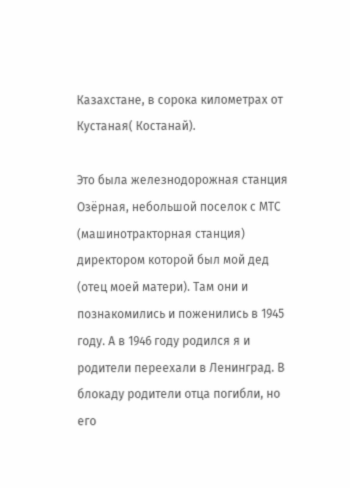Казахстане, в сорока километрах от Кустаная( Костанай).

Это была железнодорожная станция Озёрная, небольшой поселок с МТС (машинотракторная станция) директором которой был мой дед (отец моей матери). Там они и познакомились и поженились в 1945 году. А в 1946 году родился я и родители переехали в Ленинград. В блокаду родители отца погибли, но его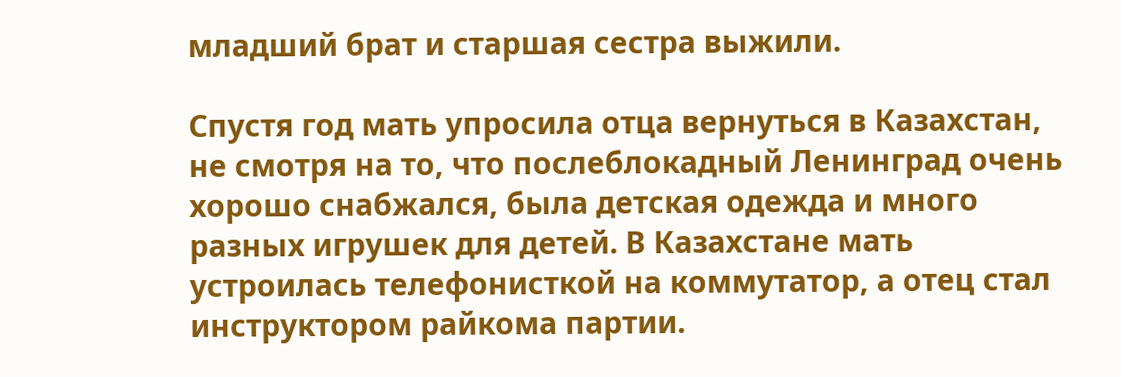младший брат и старшая сестра выжили.

Спустя год мать упросила отца вернуться в Казахстан, не смотря на то, что послеблокадный Ленинград очень хорошо снабжался, была детская одежда и много разных игрушек для детей. В Казахстане мать устроилась телефонисткой на коммутатор, а отец стал инструктором райкома партии.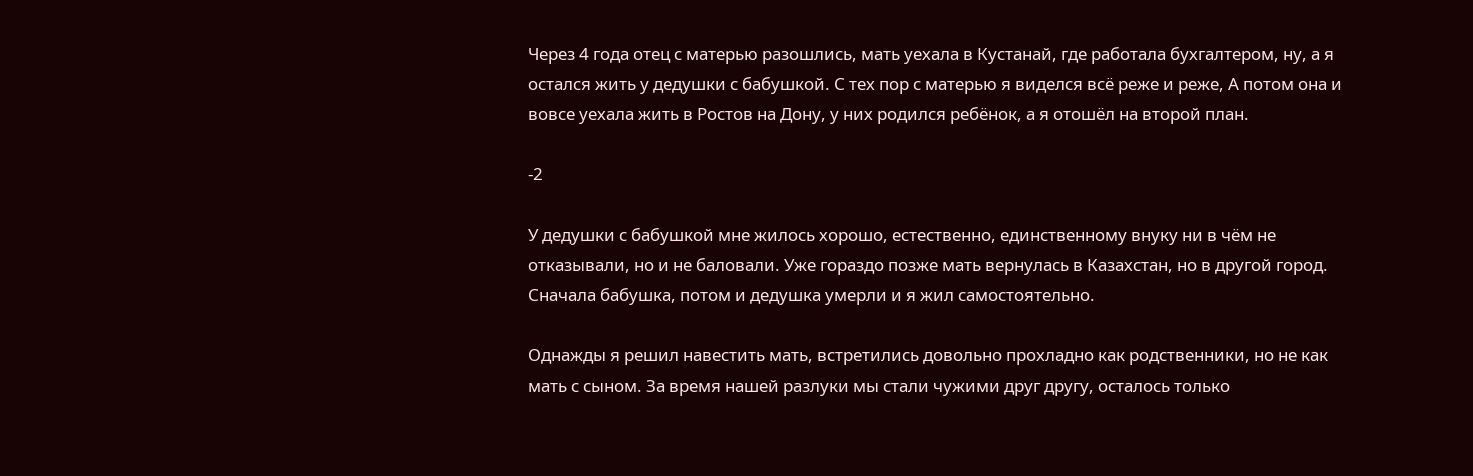Через 4 года отец с матерью разошлись, мать уехала в Кустанай, где работала бухгалтером, ну, а я остался жить у дедушки с бабушкой. С тех пор с матерью я виделся всё реже и реже, А потом она и вовсе уехала жить в Ростов на Дону, у них родился ребёнок, а я отошёл на второй план.

-2

У дедушки с бабушкой мне жилось хорошо, естественно, единственному внуку ни в чём не отказывали, но и не баловали. Уже гораздо позже мать вернулась в Казахстан, но в другой город. Сначала бабушка, потом и дедушка умерли и я жил самостоятельно.

Однажды я решил навестить мать, встретились довольно прохладно как родственники, но не как мать с сыном. За время нашей разлуки мы стали чужими друг другу, осталось только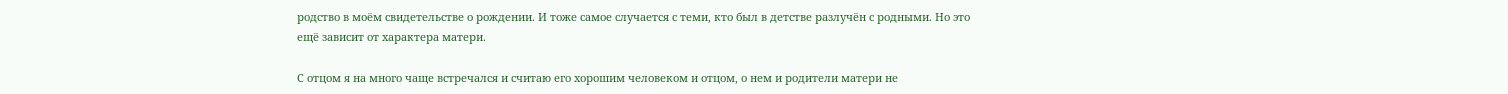родство в моём свидетельстве о рождении. И тоже самое случается с теми, кто был в детстве разлучён с родными. Но это ещё зависит от характера матери.

С отцом я на много чаще встречался и считаю его хорошим человеком и отцом, о нем и родители матери не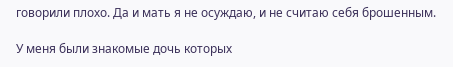говорили плохо. Да и мать я не осуждаю, и не считаю себя брошенным.

У меня были знакомые дочь которых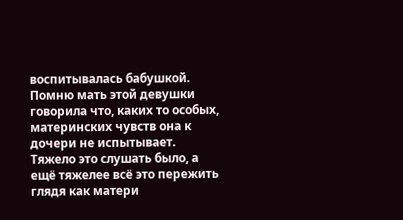воспитывалась бабушкой. Помню мать этой девушки говорила что, каких то особых, материнских чувств она к дочери не испытывает. Тяжело это слушать было, а ещё тяжелее всё это пережить глядя как матери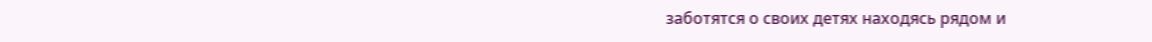заботятся о своих детях находясь рядом и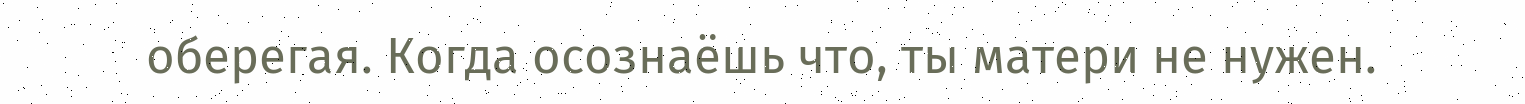оберегая. Когда осознаёшь что, ты матери не нужен.